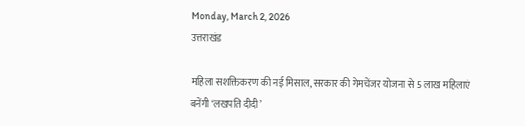Monday, March 2, 2026
उत्तराखंड

महिला सशक्तिकरण की नई मिसाल, सरकार की गेमचेंजर योजना से 5 लाख महिलाएं बनेंगी ‘लखपति दीदी’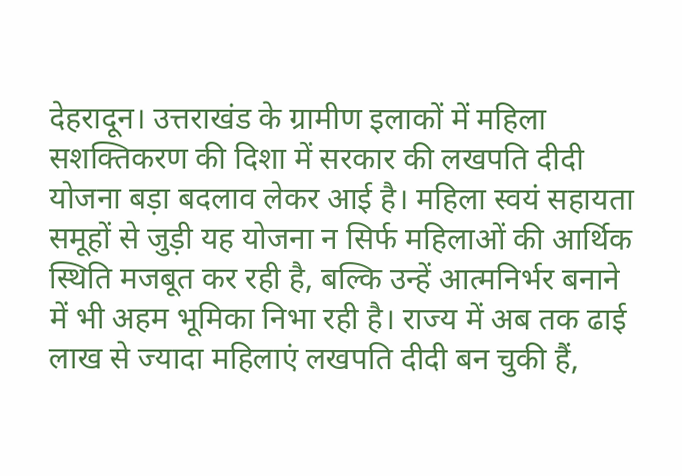देहरादून। उत्तराखंड के ग्रामीण इलाकों में महिला सशक्तिकरण की दिशा में सरकार की लखपति दीदी योजना बड़ा बदलाव लेकर आई है। महिला स्वयं सहायता समूहों से जुड़ी यह योजना न सिर्फ महिलाओं की आर्थिक स्थिति मजबूत कर रही है, बल्कि उन्हें आत्मनिर्भर बनाने में भी अहम भूमिका निभा रही है। राज्य में अब तक ढाई लाख से ज्यादा महिलाएं लखपति दीदी बन चुकी हैं,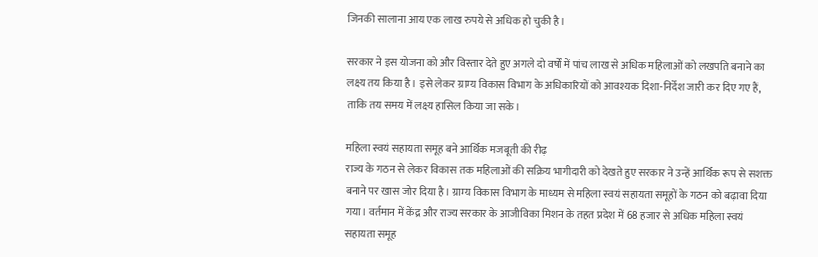जिनकी सालाना आय एक लाख रुपये से अधिक हो चुकी है।

सरकार ने इस योजना को और विस्तार देते हुए अगले दो वर्षों में पांच लाख से अधिक महिलाओं को लखपति बनाने का लक्ष्य तय किया है। इसे लेकर ग्राम्य विकास विभाग के अधिकारियों को आवश्यक दिशा-निर्देश जारी कर दिए गए हैं, ताकि तय समय में लक्ष्य हासिल किया जा सके।

महिला स्वयं सहायता समूह बने आर्थिक मजबूती की रीढ़
राज्य के गठन से लेकर विकास तक महिलाओं की सक्रिय भागीदारी को देखते हुए सरकार ने उन्हें आर्थिक रूप से सशक्त बनाने पर खास जोर दिया है। ग्राम्य विकास विभाग के माध्यम से महिला स्वयं सहायता समूहों के गठन को बढ़ावा दिया गया। वर्तमान में केंद्र और राज्य सरकार के आजीविका मिशन के तहत प्रदेश में 68 हजार से अधिक महिला स्वयं सहायता समूह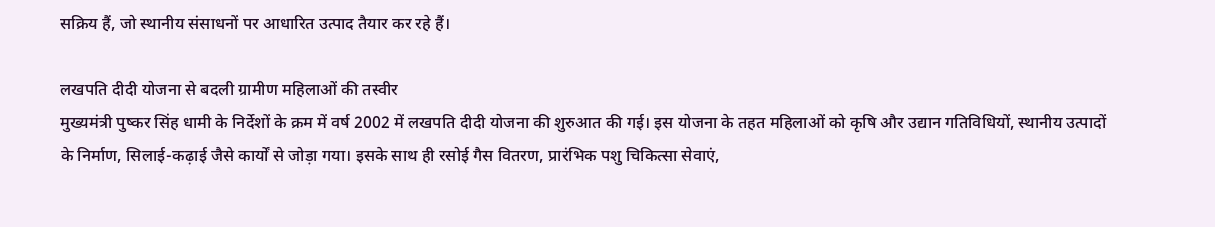सक्रिय हैं, जो स्थानीय संसाधनों पर आधारित उत्पाद तैयार कर रहे हैं।

लखपति दीदी योजना से बदली ग्रामीण महिलाओं की तस्वीर
मुख्यमंत्री पुष्कर सिंह धामी के निर्देशों के क्रम में वर्ष 2002 में लखपति दीदी योजना की शुरुआत की गई। इस योजना के तहत महिलाओं को कृषि और उद्यान गतिविधियों, स्थानीय उत्पादों के निर्माण, सिलाई-कढ़ाई जैसे कार्यों से जोड़ा गया। इसके साथ ही रसोई गैस वितरण, प्रारंभिक पशु चिकित्सा सेवाएं,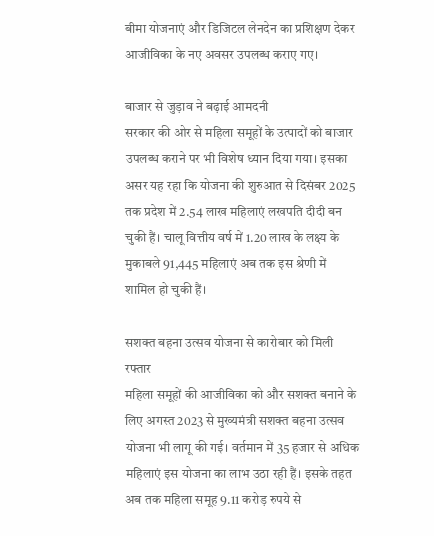बीमा योजनाएं और डिजिटल लेनदेन का प्रशिक्षण देकर आजीविका के नए अवसर उपलब्ध कराए गए।

बाजार से जुड़ाव ने बढ़ाई आमदनी
सरकार की ओर से महिला समूहों के उत्पादों को बाजार उपलब्ध कराने पर भी विशेष ध्यान दिया गया। इसका असर यह रहा कि योजना की शुरुआत से दिसंबर 2025 तक प्रदेश में 2.54 लाख महिलाएं लखपति दीदी बन चुकी हैं। चालू वित्तीय वर्ष में 1.20 लाख के लक्ष्य के मुकाबले 91,445 महिलाएं अब तक इस श्रेणी में शामिल हो चुकी हैं।

सशक्त बहना उत्सव योजना से कारोबार को मिली रफ्तार
महिला समूहों की आजीविका को और सशक्त बनाने के लिए अगस्त 2023 से मुख्यमंत्री सशक्त बहना उत्सव योजना भी लागू की गई। वर्तमान में 35 हजार से अधिक महिलाएं इस योजना का लाभ उठा रही हैं। इसके तहत अब तक महिला समूह 9.11 करोड़ रुपये से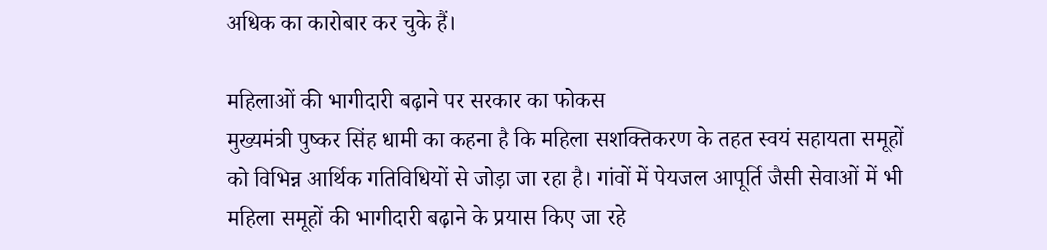अधिक का कारोबार कर चुके हैं।

महिलाओं की भागीदारी बढ़ाने पर सरकार का फोकस
मुख्यमंत्री पुष्कर सिंह धामी का कहना है कि महिला सशक्तिकरण के तहत स्वयं सहायता समूहों को विभिन्न आर्थिक गतिविधियों से जोड़ा जा रहा है। गांवों में पेयजल आपूर्ति जैसी सेवाओं में भी महिला समूहों की भागीदारी बढ़ाने के प्रयास किए जा रहे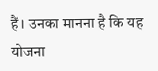हैं। उनका मानना है कि यह योजना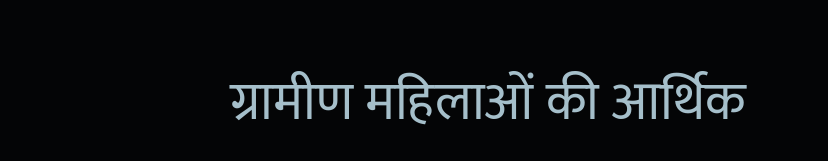ग्रामीण महिलाओं की आर्थिक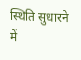स्थिति सुधारने में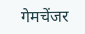गेमचेंजर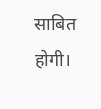साबित होगी।